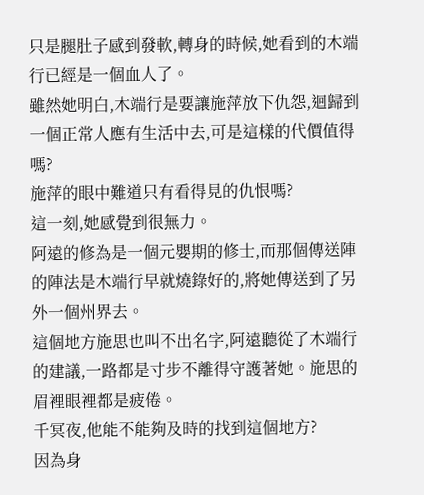只是腿肚子感到發軟,轉身的時候,她看到的木端行已經是一個血人了。
雖然她明白,木端行是要讓施萍放下仇怨,迴歸到一個正常人應有生活中去,可是這樣的代價值得嗎?
施萍的眼中難道只有看得見的仇恨嗎?
這一刻,她感覺到很無力。
阿遠的修為是一個元嬰期的修士,而那個傳送陣的陣法是木端行早就燒錄好的,將她傳送到了另外一個州界去。
這個地方施思也叫不出名字,阿遠聽從了木端行的建議,一路都是寸步不離得守護著她。施思的眉裡眼裡都是疲倦。
千冥夜,他能不能夠及時的找到這個地方?
因為身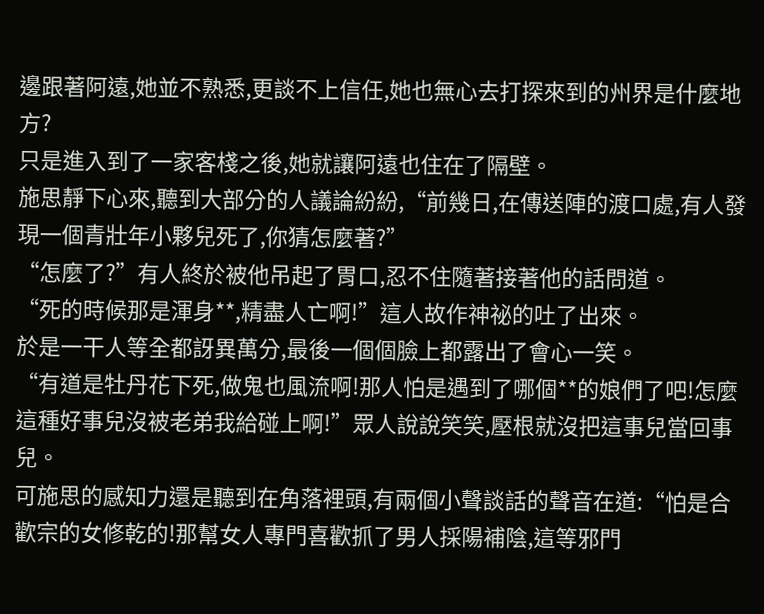邊跟著阿遠,她並不熟悉,更談不上信任,她也無心去打探來到的州界是什麼地方?
只是進入到了一家客棧之後,她就讓阿遠也住在了隔壁。
施思靜下心來,聽到大部分的人議論紛紛,“前幾日,在傳送陣的渡口處,有人發現一個青壯年小夥兒死了,你猜怎麼著?”
“怎麼了?”有人終於被他吊起了胃口,忍不住隨著接著他的話問道。
“死的時候那是渾身**,精盡人亡啊!”這人故作神祕的吐了出來。
於是一干人等全都訝異萬分,最後一個個臉上都露出了會心一笑。
“有道是牡丹花下死,做鬼也風流啊!那人怕是遇到了哪個**的娘們了吧!怎麼這種好事兒沒被老弟我給碰上啊!”眾人說說笑笑,壓根就沒把這事兒當回事兒。
可施思的感知力還是聽到在角落裡頭,有兩個小聲談話的聲音在道:“怕是合歡宗的女修乾的!那幫女人專門喜歡抓了男人採陽補陰,這等邪門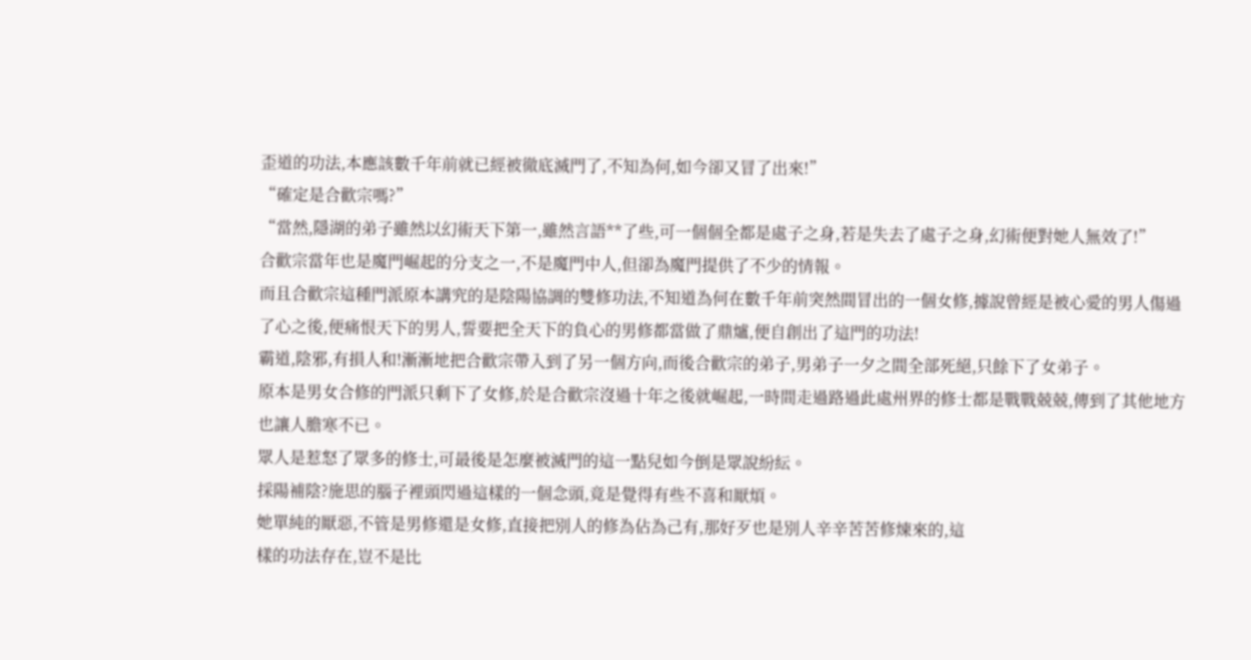歪道的功法,本應該數千年前就已經被徹底滅門了,不知為何,如今卻又冒了出來!”
“確定是合歡宗嗎?”
“當然,隱湖的弟子雖然以幻術天下第一,雖然言語**了些,可一個個全都是處子之身,若是失去了處子之身,幻術便對她人無效了!”
合歡宗當年也是魔門崛起的分支之一,不是魔門中人,但卻為魔門提供了不少的情報。
而且合歡宗這種門派原本講究的是陰陽協調的雙修功法,不知道為何在數千年前突然間冒出的一個女修,據說曾經是被心愛的男人傷過了心之後,便痛恨天下的男人,誓要把全天下的負心的男修都當做了鼎爐,便自創出了這門的功法!
霸道,陰邪,有損人和!漸漸地把合歡宗帶入到了另一個方向,而後合歡宗的弟子,男弟子一夕之間全部死絕,只餘下了女弟子。
原本是男女合修的門派只剩下了女修,於是合歡宗沒過十年之後就崛起,一時間走過路過此處州界的修士都是戰戰兢兢,傳到了其他地方也讓人膽寒不已。
眾人是惹怒了眾多的修士,可最後是怎麼被滅門的這一點兒如今倒是眾說紛紜。
採陽補陰?施思的腦子裡頭閃過這樣的一個念頭,竟是覺得有些不喜和厭煩。
她單純的厭惡,不管是男修還是女修,直接把別人的修為佔為己有,那好歹也是別人辛辛苦苦修煉來的,這
樣的功法存在,豈不是比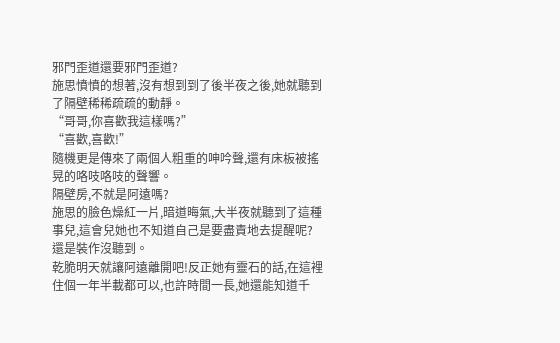邪門歪道還要邪門歪道?
施思憤憤的想著,沒有想到到了後半夜之後,她就聽到了隔壁稀稀疏疏的動靜。
“哥哥,你喜歡我這樣嗎?”
“喜歡,喜歡!”
隨機更是傳來了兩個人粗重的呻吟聲,還有床板被搖晃的咯吱咯吱的聲響。
隔壁房,不就是阿遠嗎?
施思的臉色燥紅一片,暗道晦氣,大半夜就聽到了這種事兒,這會兒她也不知道自己是要盡責地去提醒呢?還是裝作沒聽到。
乾脆明天就讓阿遠離開吧!反正她有靈石的話,在這裡住個一年半載都可以,也許時間一長,她還能知道千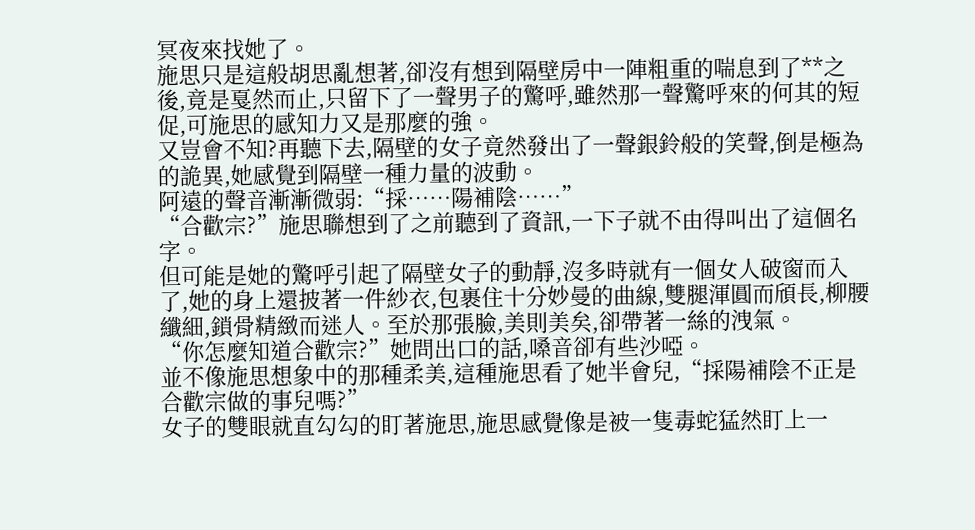冥夜來找她了。
施思只是這般胡思亂想著,卻沒有想到隔壁房中一陣粗重的喘息到了**之後,竟是戛然而止,只留下了一聲男子的驚呼,雖然那一聲驚呼來的何其的短促,可施思的感知力又是那麼的強。
又豈會不知?再聽下去,隔壁的女子竟然發出了一聲銀鈴般的笑聲,倒是極為的詭異,她感覺到隔壁一種力量的波動。
阿遠的聲音漸漸微弱:“採……陽補陰……”
“合歡宗?”施思聯想到了之前聽到了資訊,一下子就不由得叫出了這個名字。
但可能是她的驚呼引起了隔壁女子的動靜,沒多時就有一個女人破窗而入了,她的身上還披著一件紗衣,包裹住十分妙曼的曲線,雙腿渾圓而頎長,柳腰纖細,鎖骨精緻而迷人。至於那張臉,美則美矣,卻帶著一絲的洩氣。
“你怎麼知道合歡宗?”她問出口的話,嗓音卻有些沙啞。
並不像施思想象中的那種柔美,這種施思看了她半會兒,“採陽補陰不正是合歡宗做的事兒嗎?”
女子的雙眼就直勾勾的盯著施思,施思感覺像是被一隻毒蛇猛然盯上一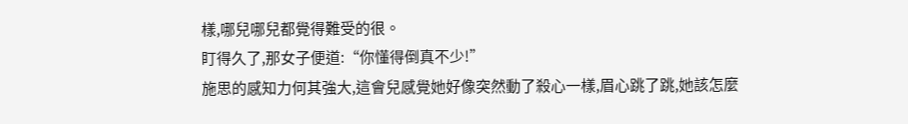樣,哪兒哪兒都覺得難受的很。
盯得久了,那女子便道:“你懂得倒真不少!”
施思的感知力何其強大,這會兒感覺她好像突然動了殺心一樣,眉心跳了跳,她該怎麼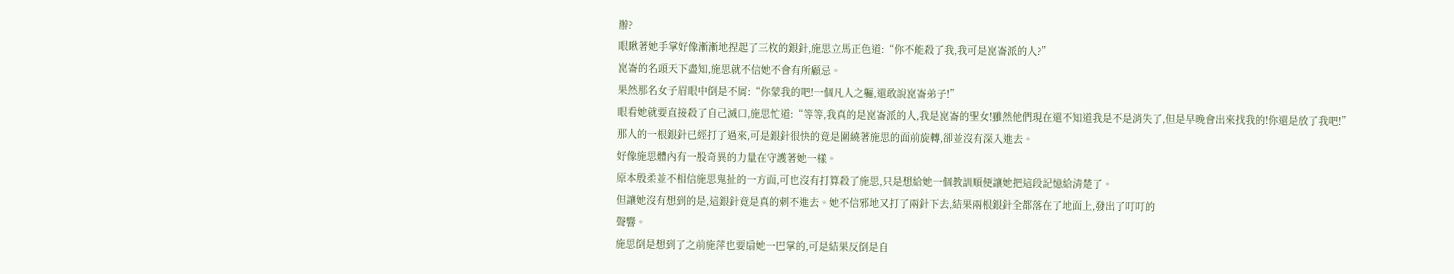辦?
眼瞅著她手掌好像漸漸地捏起了三枚的銀針,施思立馬正色道:“你不能殺了我,我可是崑崙派的人?”
崑崙的名頭天下盡知,施思就不信她不會有所顧忌。
果然那名女子眉眼中倒是不屑:“你蒙我的吧!一個凡人之軀,還敢說崑崙弟子!”
眼看她就要直接殺了自己滅口,施思忙道:“等等,我真的是崑崙派的人,我是崑崙的聖女!雖然他們現在還不知道我是不是消失了,但是早晚會出來找我的!你還是放了我吧!”
那人的一根銀針已經打了過來,可是銀針很快的竟是圍繞著施思的面前旋轉,卻並沒有深入進去。
好像施思體內有一股奇異的力量在守護著她一樣。
原本殷柔並不相信施思鬼扯的一方面,可也沒有打算殺了施思,只是想給她一個教訓順便讓她把這段記憶給清楚了。
但讓她沒有想到的是,這銀針竟是真的刺不進去。她不信邪地又打了兩針下去,結果兩根銀針全都落在了地面上,發出了叮叮的
聲響。
施思倒是想到了之前施萍也要扇她一巴掌的,可是結果反倒是自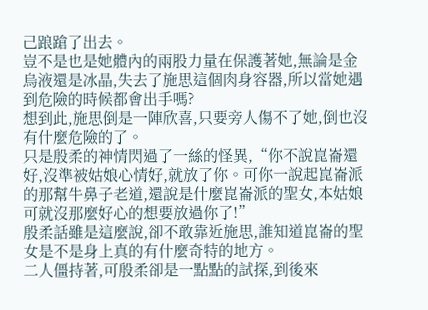己踉蹌了出去。
豈不是也是她體內的兩股力量在保護著她,無論是金烏液還是冰晶,失去了施思這個肉身容器,所以當她遇到危險的時候都會出手嗎?
想到此,施思倒是一陣欣喜,只要旁人傷不了她,倒也沒有什麼危險的了。
只是殷柔的神情閃過了一絲的怪異,“你不說崑崙還好,沒準被姑娘心情好,就放了你。可你一說起崑崙派的那幫牛鼻子老道,還說是什麼崑崙派的聖女,本姑娘可就沒那麼好心的想要放過你了!”
殷柔話雖是這麼說,卻不敢靠近施思,誰知道崑崙的聖女是不是身上真的有什麼奇特的地方。
二人僵持著,可殷柔卻是一點點的試探,到後來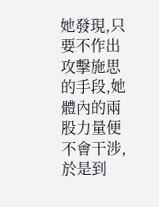她發現,只要不作出攻擊施思的手段,她體內的兩股力量便不會干涉,於是到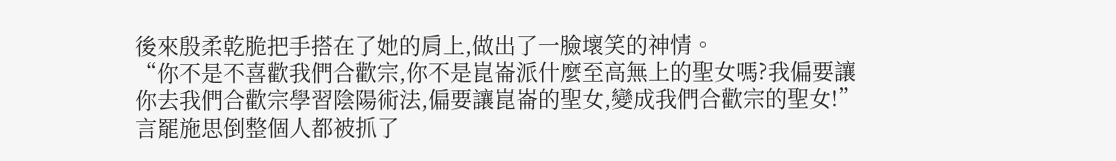後來殷柔乾脆把手搭在了她的肩上,做出了一臉壞笑的神情。
“你不是不喜歡我們合歡宗,你不是崑崙派什麼至高無上的聖女嗎?我偏要讓你去我們合歡宗學習陰陽術法,偏要讓崑崙的聖女,變成我們合歡宗的聖女!”
言罷施思倒整個人都被抓了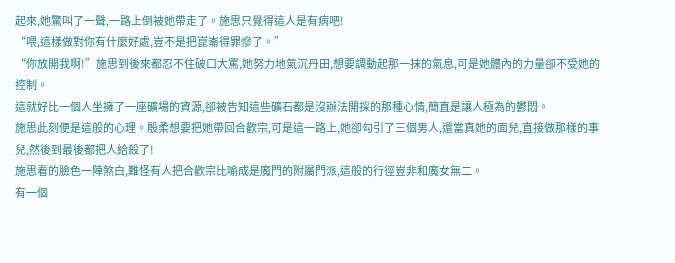起來,她驚叫了一聲,一路上倒被她帶走了。施思只覺得這人是有病吧!
“喂,這樣做對你有什麼好處,豈不是把崑崙得罪慘了。”
“你放開我啊!”施思到後來都忍不住破口大罵,她努力地氣沉丹田,想要調動起那一抹的氣息,可是她體內的力量卻不受她的控制。
這就好比一個人坐擁了一座礦場的資源,卻被告知這些礦石都是沒辦法開採的那種心情,簡直是讓人極為的鬱悶。
施思此刻便是這般的心理。殷柔想要把她帶回合歡宗,可是這一路上,她卻勾引了三個男人,還當真她的面兒,直接做那樣的事兒,然後到最後都把人給殺了!
施思看的臉色一陣煞白,難怪有人把合歡宗比喻成是魔門的附屬門派,這般的行徑豈非和魔女無二。
有一個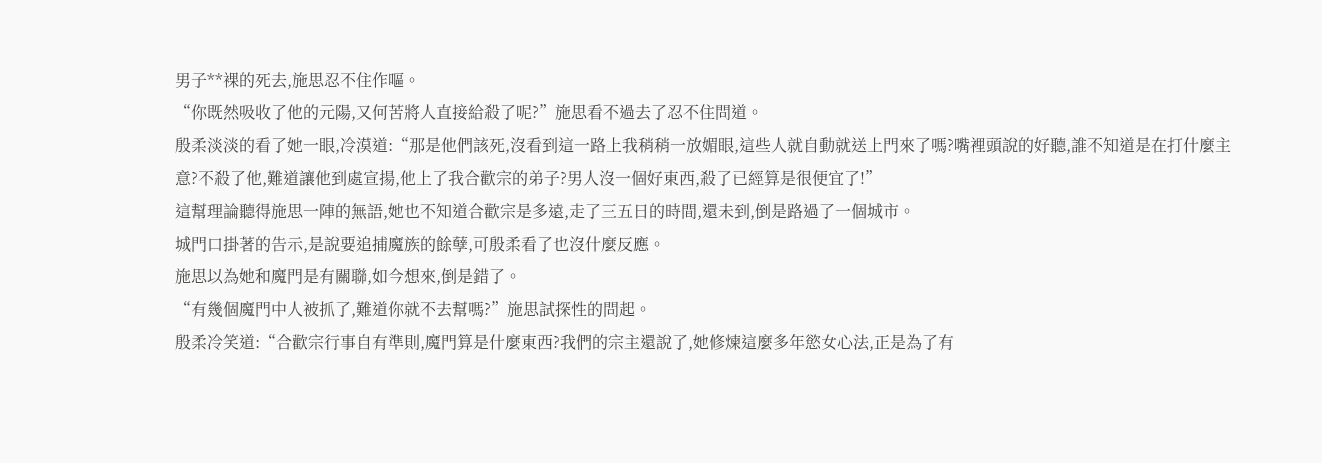男子**裸的死去,施思忍不住作嘔。
“你既然吸收了他的元陽,又何苦將人直接給殺了呢?”施思看不過去了忍不住問道。
殷柔淡淡的看了她一眼,冷漠道:“那是他們該死,沒看到這一路上我稍稍一放媚眼,這些人就自動就送上門來了嗎?嘴裡頭說的好聽,誰不知道是在打什麼主意?不殺了他,難道讓他到處宣揚,他上了我合歡宗的弟子?男人沒一個好東西,殺了已經算是很便宜了!”
這幫理論聽得施思一陣的無語,她也不知道合歡宗是多遠,走了三五日的時間,還未到,倒是路過了一個城市。
城門口掛著的告示,是說要追捕魔族的餘孽,可殷柔看了也沒什麼反應。
施思以為她和魔門是有關聯,如今想來,倒是錯了。
“有幾個魔門中人被抓了,難道你就不去幫嗎?”施思試探性的問起。
殷柔冷笑道:“合歡宗行事自有準則,魔門算是什麼東西?我們的宗主還說了,她修煉這麼多年慾女心法,正是為了有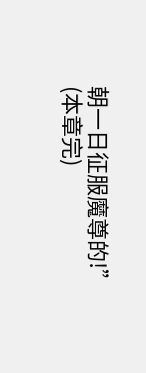朝一日征服魔尊的!”
(本章完)